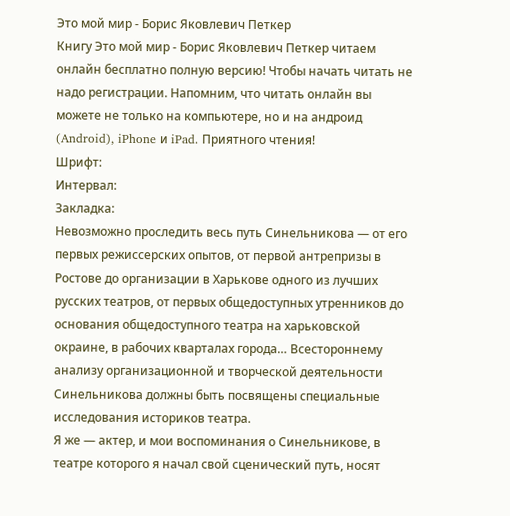Это мой мир - Борис Яковлевич Петкер
Книгу Это мой мир - Борис Яковлевич Петкер читаем онлайн бесплатно полную версию! Чтобы начать читать не надо регистрации. Напомним, что читать онлайн вы можете не только на компьютере, но и на андроид (Android), iPhone и iPad. Приятного чтения!
Шрифт:
Интервал:
Закладка:
Невозможно проследить весь путь Синельникова — от его первых режиссерских опытов, от первой антрепризы в Ростове до организации в Харькове одного из лучших русских театров, от первых общедоступных утренников до основания общедоступного театра на харьковской окраине, в рабочих кварталах города… Всестороннему анализу организационной и творческой деятельности Синельникова должны быть посвящены специальные исследования историков театра.
Я же — актер, и мои воспоминания о Синельникове, в театре которого я начал свой сценический путь, носят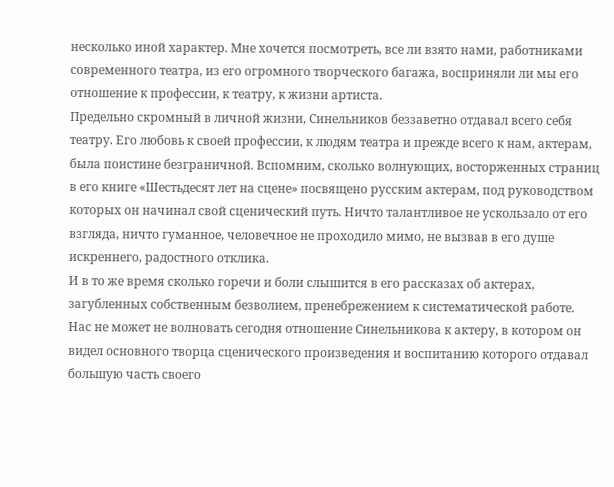несколько иной характер. Мне хочется посмотреть, все ли взято нами, работниками современного театра, из его огромного творческого багажа, восприняли ли мы его отношение к профессии, к театру, к жизни артиста.
Предельно скромный в личной жизни, Синельников беззаветно отдавал всего себя театру. Его любовь к своей профессии, к людям театра и прежде всего к нам, актерам, была поистине безграничной. Вспомним, сколько волнующих, восторженных страниц в его книге «Шестьдесят лет на сцене» посвящено русским актерам, под руководством которых он начинал свой сценический путь. Ничто талантливое не ускользало от его взгляда, ничто гуманное, человечное не проходило мимо, не вызвав в его душе искреннего, радостного отклика.
И в то же время сколько горечи и боли слышится в его рассказах об актерах, загубленных собственным безволием, пренебрежением к систематической работе.
Нас не может не волновать сегодня отношение Синельникова к актеру, в котором он видел основного творца сценического произведения и воспитанию которого отдавал большую часть своего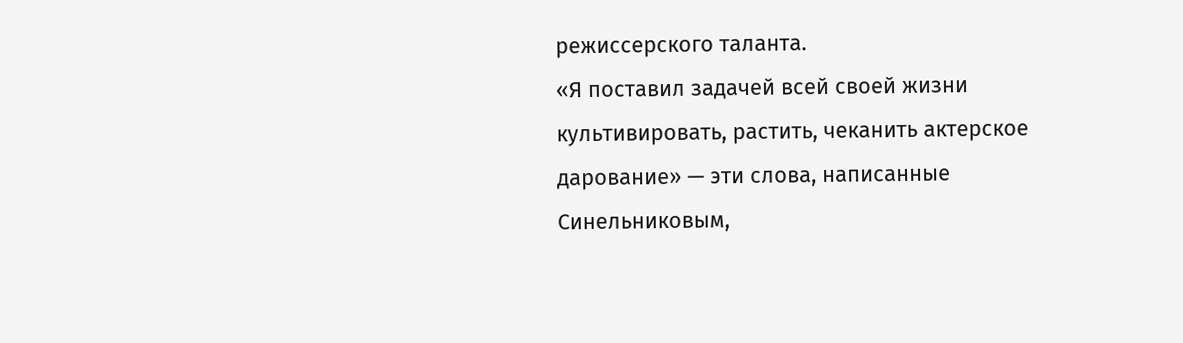режиссерского таланта.
«Я поставил задачей всей своей жизни культивировать, растить, чеканить актерское дарование» — эти слова, написанные Синельниковым,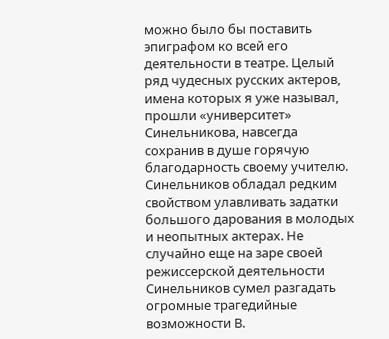можно было бы поставить эпиграфом ко всей его деятельности в театре. Целый ряд чудесных русских актеров, имена которых я уже называл, прошли «университет» Синельникова, навсегда сохранив в душе горячую благодарность своему учителю.
Синельников обладал редким свойством улавливать задатки большого дарования в молодых и неопытных актерах. Не случайно еще на заре своей режиссерской деятельности Синельников сумел разгадать огромные трагедийные возможности В.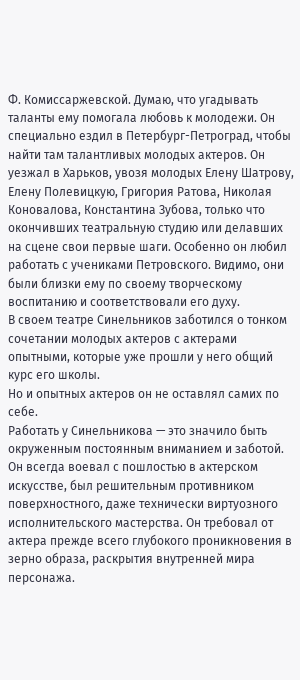Ф. Комиссаржевской. Думаю, что угадывать таланты ему помогала любовь к молодежи. Он специально ездил в Петербург-Петроград, чтобы найти там талантливых молодых актеров. Он уезжал в Харьков, увозя молодых Елену Шатрову, Елену Полевицкую, Григория Ратова, Николая Коновалова, Константина Зубова, только что окончивших театральную студию или делавших на сцене свои первые шаги. Особенно он любил работать с учениками Петровского. Видимо, они были близки ему по своему творческому воспитанию и соответствовали его духу.
В своем театре Синельников заботился о тонком сочетании молодых актеров с актерами опытными, которые уже прошли у него общий курс его школы.
Но и опытных актеров он не оставлял самих по себе.
Работать у Синельникова — это значило быть окруженным постоянным вниманием и заботой. Он всегда воевал с пошлостью в актерском искусстве, был решительным противником поверхностного, даже технически виртуозного исполнительского мастерства. Он требовал от актера прежде всего глубокого проникновения в зерно образа, раскрытия внутренней мира персонажа.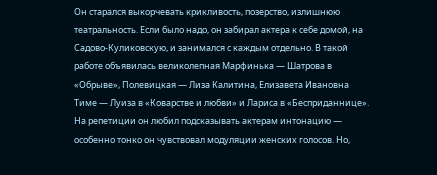Он старался выкорчевать крикливость, позерство, излишнюю театральность. Если было надо, он забирал актера к себе домой, на Садово-Куликовскую, и занимался с каждым отдельно. В такой работе объявилась великолепная Марфинька — Шатрова в «Обрыве», Полевицкая — Лиза Калитина, Елизавета Ивановна Тиме — Луиза в «Коварстве и любви» и Лариса в «Бесприданнице».
На репетиции он любил подсказывать актерам интонацию — особенно тонко он чувствовал модуляции женских голосов. Но,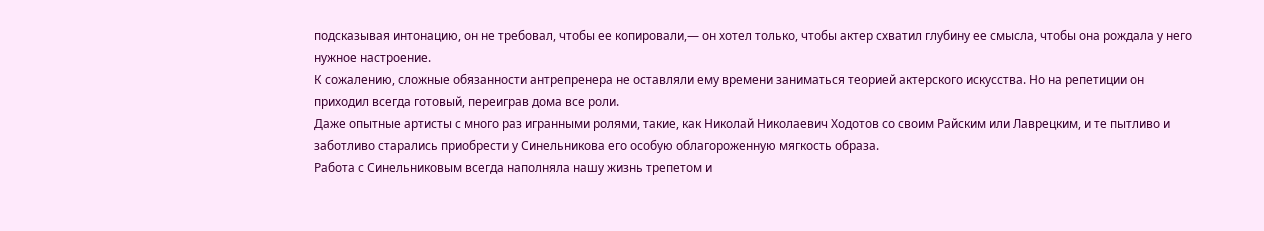подсказывая интонацию, он не требовал, чтобы ее копировали,— он хотел только, чтобы актер схватил глубину ее смысла, чтобы она рождала у него нужное настроение.
К сожалению, сложные обязанности антрепренера не оставляли ему времени заниматься теорией актерского искусства. Но на репетиции он приходил всегда готовый, переиграв дома все роли.
Даже опытные артисты с много раз игранными ролями, такие, как Николай Николаевич Ходотов со своим Райским или Лаврецким, и те пытливо и заботливо старались приобрести у Синельникова его особую облагороженную мягкость образа.
Работа с Синельниковым всегда наполняла нашу жизнь трепетом и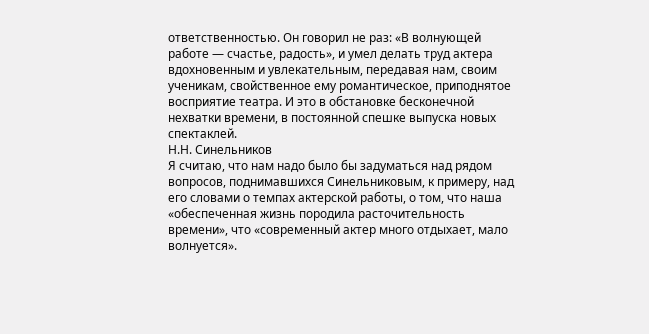ответственностью. Он говорил не раз: «В волнующей работе — счастье, радость», и умел делать труд актера вдохновенным и увлекательным, передавая нам, своим ученикам, свойственное ему романтическое, приподнятое восприятие театра. И это в обстановке бесконечной нехватки времени, в постоянной спешке выпуска новых спектаклей.
Н.Н. Синельников
Я считаю, что нам надо было бы задуматься над рядом вопросов, поднимавшихся Синельниковым, к примеру, над его словами о темпах актерской работы, о том, что наша «обеспеченная жизнь породила расточительность времени», что «современный актер много отдыхает, мало волнуется».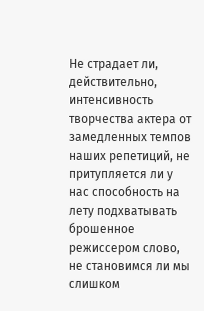Не страдает ли, действительно, интенсивность творчества актера от замедленных темпов наших репетиций, не притупляется ли у нас способность на лету подхватывать брошенное режиссером слово, не становимся ли мы слишком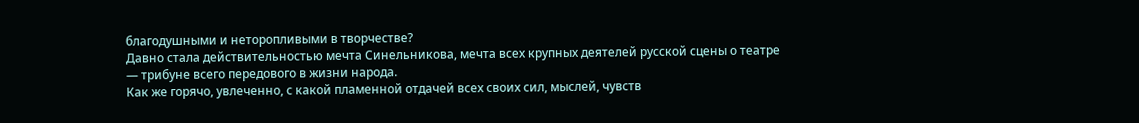благодушными и неторопливыми в творчестве?
Давно стала действительностью мечта Синельникова, мечта всех крупных деятелей русской сцены о театре — трибуне всего передового в жизни народа.
Как же горячо, увлеченно, с какой пламенной отдачей всех своих сил, мыслей, чувств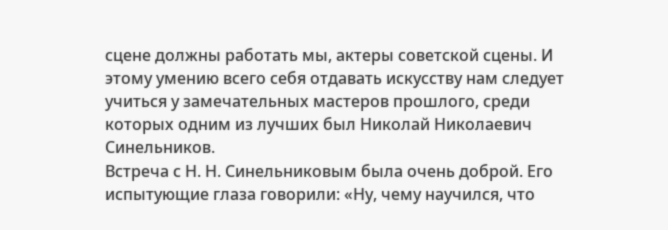сцене должны работать мы, актеры советской сцены. И этому умению всего себя отдавать искусству нам следует учиться у замечательных мастеров прошлого, среди которых одним из лучших был Николай Николаевич Синельников.
Встреча с Н. Н. Синельниковым была очень доброй. Его испытующие глаза говорили: «Ну, чему научился, что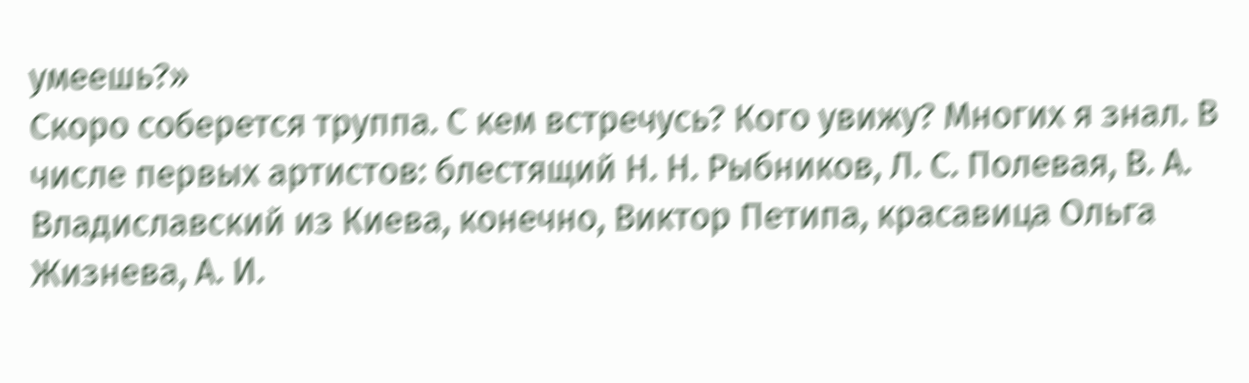умеешь?»
Скоро соберется труппа. С кем встречусь? Кого увижу? Многих я знал. В числе первых артистов: блестящий Н. Н. Рыбников, Л. С. Полевая, В. А. Владиславский из Киева, конечно, Виктор Петипа, красавица Ольга Жизнева, А. И.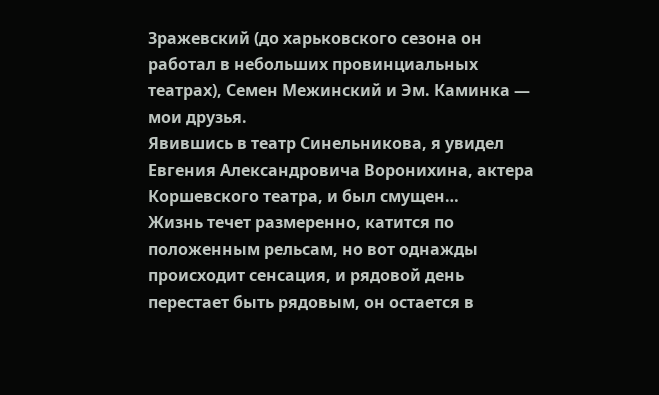Зражевский (до харьковского сезона он работал в небольших провинциальных театрах), Семен Межинский и Эм. Каминка — мои друзья.
Явившись в театр Синельникова, я увидел Евгения Александровича Воронихина, актера Коршевского театра, и был смущен…
Жизнь течет размеренно, катится по положенным рельсам, но вот однажды происходит сенсация, и рядовой день перестает быть рядовым, он остается в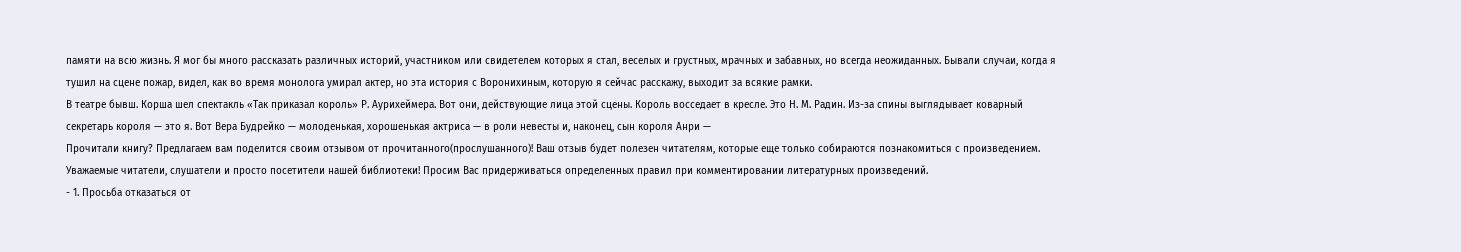памяти на всю жизнь. Я мог бы много рассказать различных историй, участником или свидетелем которых я стал, веселых и грустных, мрачных и забавных, но всегда неожиданных. Бывали случаи, когда я тушил на сцене пожар, видел, как во время монолога умирал актер, но эта история с Воронихиным, которую я сейчас расскажу, выходит за всякие рамки.
В театре бывш. Корша шел спектакль «Так приказал король» Р. Аурихеймера. Вот они, действующие лица этой сцены. Король восседает в кресле. Это Н. М. Радин. Из-за спины выглядывает коварный секретарь короля — это я. Вот Вера Будрейко — молоденькая, хорошенькая актриса — в роли невесты и, наконец, сын короля Анри —
Прочитали книгу? Предлагаем вам поделится своим отзывом от прочитанного(прослушанного)! Ваш отзыв будет полезен читателям, которые еще только собираются познакомиться с произведением.
Уважаемые читатели, слушатели и просто посетители нашей библиотеки! Просим Вас придерживаться определенных правил при комментировании литературных произведений.
- 1. Просьба отказаться от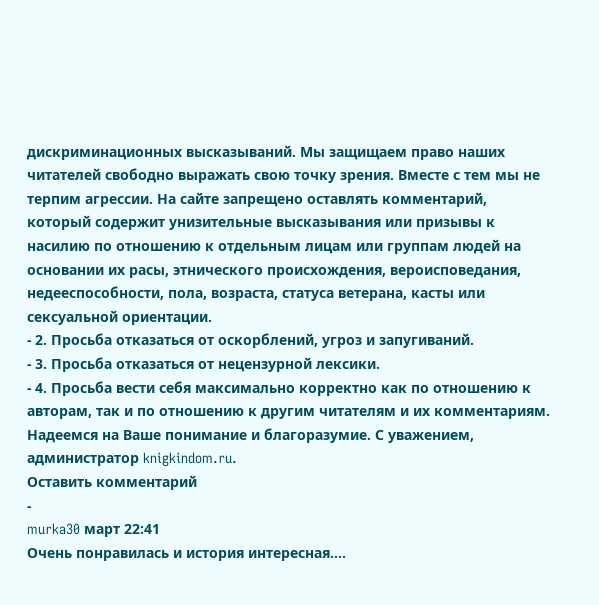дискриминационных высказываний. Мы защищаем право наших читателей свободно выражать свою точку зрения. Вместе с тем мы не терпим агрессии. На сайте запрещено оставлять комментарий, который содержит унизительные высказывания или призывы к насилию по отношению к отдельным лицам или группам людей на основании их расы, этнического происхождения, вероисповедания, недееспособности, пола, возраста, статуса ветерана, касты или сексуальной ориентации.
- 2. Просьба отказаться от оскорблений, угроз и запугиваний.
- 3. Просьба отказаться от нецензурной лексики.
- 4. Просьба вести себя максимально корректно как по отношению к авторам, так и по отношению к другим читателям и их комментариям.
Надеемся на Ваше понимание и благоразумие. С уважением, администратор knigkindom.ru.
Оставить комментарий
-
murka30 март 22:41
Очень понравилась и история интересная....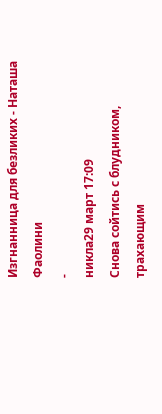Изгнанница для безликих - Наташа Фаолини
-
никла29 март 17:09
Снова сойтись с блудником, трахающим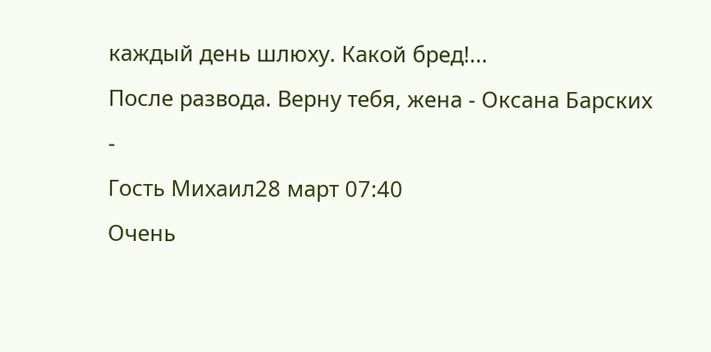каждый день шлюху. Какой бред!...
После развода. Верну тебя, жена - Оксана Барских
-
Гость Михаил28 март 07:40
Очень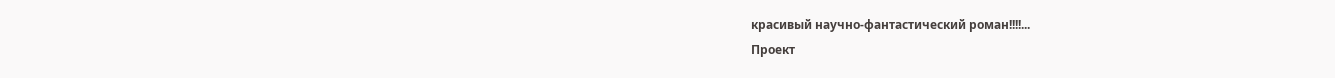красивый научно-фантастический роман!!!!...
Проект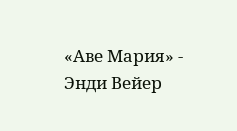«Аве Мария» - Энди Вейер